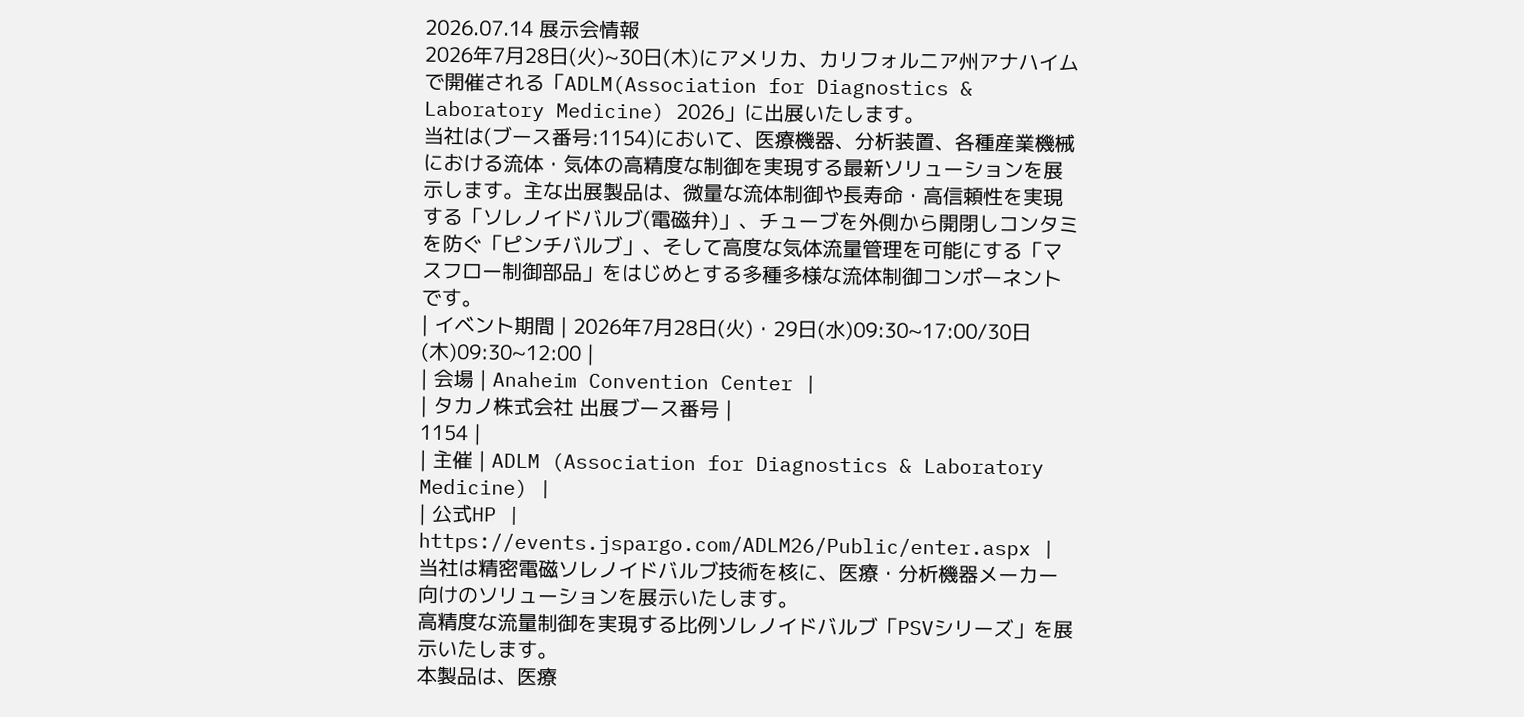2026.07.14 展示会情報
2026年7月28日(火)~30日(木)にアメリカ、カリフォルニア州アナハイムで開催される「ADLM(Association for Diagnostics & Laboratory Medicine) 2026」に出展いたします。
当社は(ブース番号:1154)において、医療機器、分析装置、各種産業機械における流体・気体の高精度な制御を実現する最新ソリューションを展示します。主な出展製品は、微量な流体制御や長寿命・高信頼性を実現する「ソレノイドバルブ(電磁弁)」、チューブを外側から開閉しコンタミを防ぐ「ピンチバルブ」、そして高度な気体流量管理を可能にする「マスフロー制御部品」をはじめとする多種多様な流体制御コンポーネントです。
| イベント期間 | 2026年7月28日(火)・29日(水)09:30~17:00/30日(木)09:30~12:00 |
| 会場 | Anaheim Convention Center |
| タカノ株式会社 出展ブース番号 |
1154 |
| 主催 | ADLM (Association for Diagnostics & Laboratory Medicine) |
| 公式HP | https://events.jspargo.com/ADLM26/Public/enter.aspx |
当社は精密電磁ソレノイドバルブ技術を核に、医療・分析機器メーカー向けのソリューションを展示いたします。
高精度な流量制御を実現する比例ソレノイドバルブ「PSVシリーズ」を展示いたします。
本製品は、医療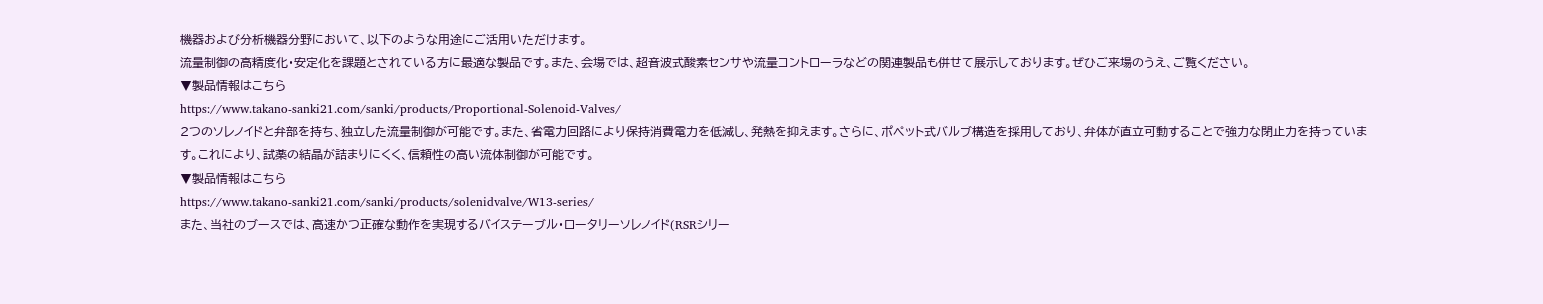機器および分析機器分野において、以下のような用途にご活用いただけます。
流量制御の高精度化・安定化を課題とされている方に最適な製品です。また、会場では、超音波式酸素センサや流量コントローラなどの関連製品も併せて展示しております。ぜひご来場のうえ、ご覧ください。
▼製品情報はこちら
https://www.takano-sanki21.com/sanki/products/Proportional-Solenoid-Valves/
2つのソレノイドと弁部を持ち、独立した流量制御が可能です。また、省電力回路により保持消費電力を低減し、発熱を抑えます。さらに、ポペット式バルブ構造を採用しており、弁体が直立可動することで強力な閉止力を持っています。これにより、試薬の結晶が詰まりにくく、信頼性の高い流体制御が可能です。
▼製品情報はこちら
https://www.takano-sanki21.com/sanki/products/solenidvalve/W13-series/
また、当社のブースでは、高速かつ正確な動作を実現するバイステーブル・ロータリーソレノイド(RSRシリー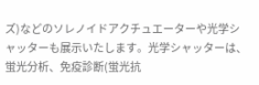ズ)などのソレノイドアクチュエーターや光学シャッターも展示いたします。光学シャッターは、蛍光分析、免疫診断(蛍光抗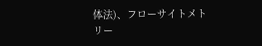体法)、フローサイトメトリー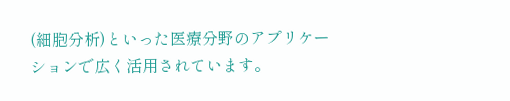(細胞分析)といった医療分野のアプリケーションで広く活用されています。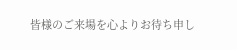皆様のご来場を心よりお待ち申し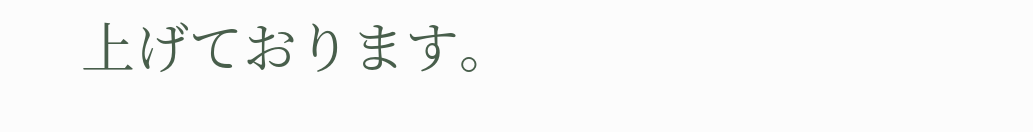上げております。